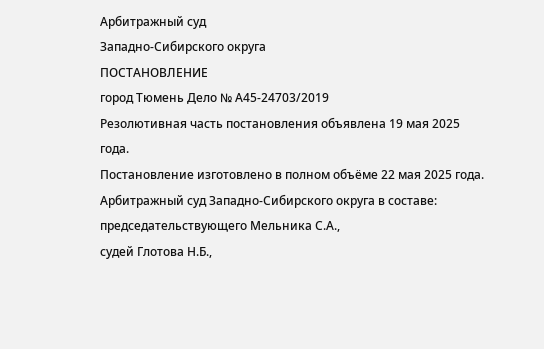Арбитражный суд
Западно-Сибирского округа
ПОСТАНОВЛЕНИЕ
город Тюмень Дело № А45-24703/2019
Резолютивная часть постановления объявлена 19 мая 2025 года.
Постановление изготовлено в полном объёме 22 мая 2025 года.
Арбитражный суд Западно-Сибирского округа в составе:
председательствующего Мельника С.А.,
судей Глотова Н.Б.,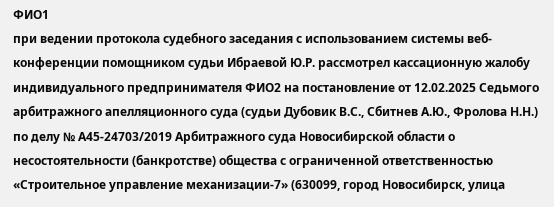ФИО1
при ведении протокола судебного заседания с использованием системы веб-конференции помощником судьи Ибраевой Ю.Р. рассмотрел кассационную жалобу индивидуального предпринимателя ФИО2 на постановление от 12.02.2025 Седьмого арбитражного апелляционного суда (судьи Дубовик В.С., Сбитнев А.Ю., Фролова Н.Н.) по делу № А45-24703/2019 Арбитражного суда Новосибирской области о несостоятельности (банкротстве) общества с ограниченной ответственностью «Строительное управление механизации-7» (630099, город Новосибирск, улица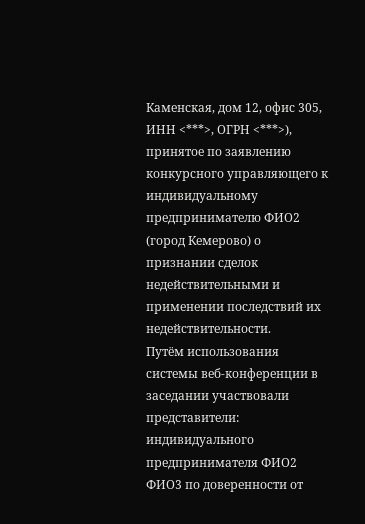Каменская, дом 12, офис 305, ИНН <***>, ОГРН <***>), принятое по заявлению конкурсного управляющего к индивидуальному предпринимателю ФИО2 (город Кемерово) о признании сделок недействительными и применении последствий их недействительности.
Путём использования системы веб-конференции в заседании участвовали представители: индивидуального предпринимателя ФИО2 ФИО3 по доверенности от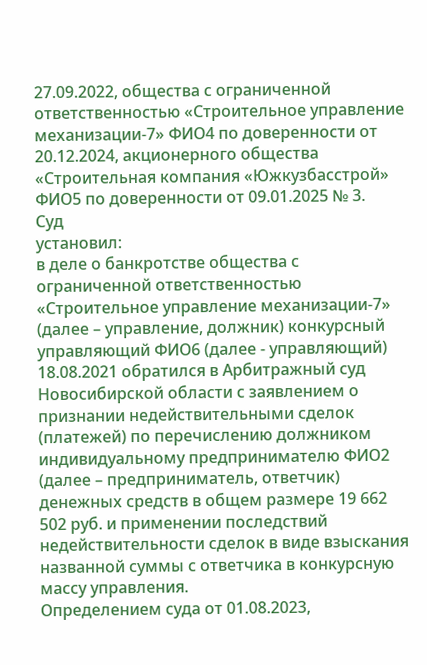27.09.2022, общества с ограниченной ответственностью «Строительное управление механизации-7» ФИО4 по доверенности от 20.12.2024, акционерного общества «Строительная компания «Южкузбасстрой» ФИО5 по доверенности от 09.01.2025 № 3.
Суд
установил:
в деле о банкротстве общества с ограниченной ответственностью «Строительное управление механизации-7» (далее – управление, должник) конкурсный управляющий ФИО6 (далее - управляющий) 18.08.2021 обратился в Арбитражный суд Новосибирской области с заявлением о признании недействительными сделок (платежей) по перечислению должником индивидуальному предпринимателю ФИО2 (далее – предприниматель, ответчик) денежных средств в общем размере 19 662 502 руб. и применении последствий недействительности сделок в виде взыскания названной суммы с ответчика в конкурсную массу управления.
Определением суда от 01.08.2023,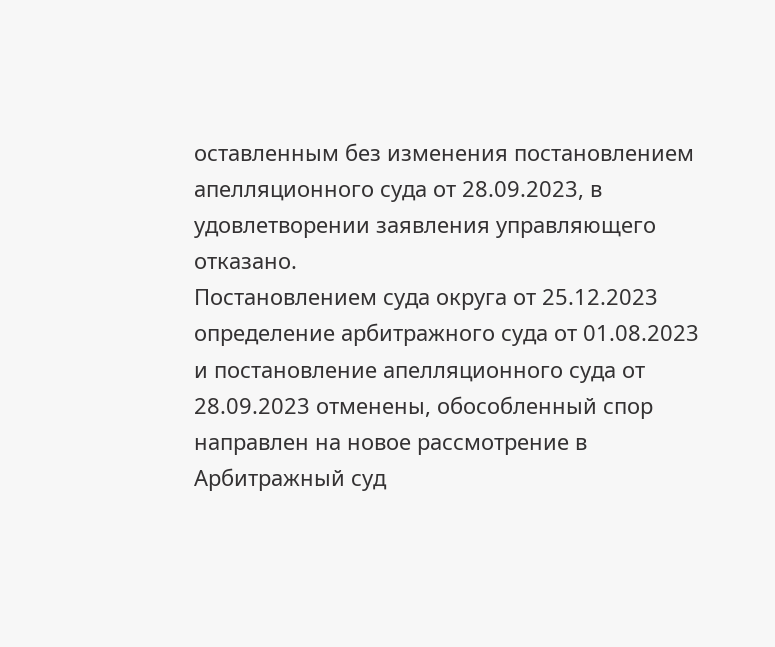оставленным без изменения постановлением апелляционного суда от 28.09.2023, в удовлетворении заявления управляющего отказано.
Постановлением суда округа от 25.12.2023 определение арбитражного суда от 01.08.2023 и постановление апелляционного суда от 28.09.2023 отменены, обособленный спор направлен на новое рассмотрение в Арбитражный суд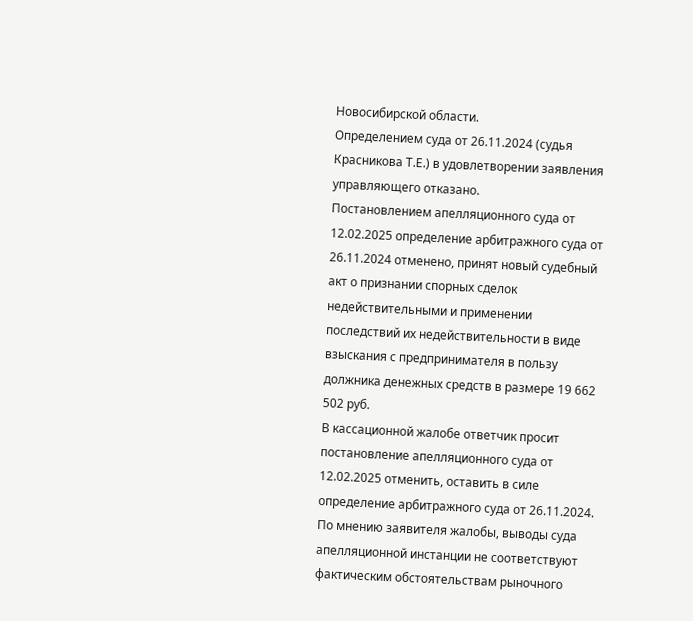Новосибирской области.
Определением суда от 26.11.2024 (судья Красникова Т.Е.) в удовлетворении заявления управляющего отказано.
Постановлением апелляционного суда от 12.02.2025 определение арбитражного суда от 26.11.2024 отменено, принят новый судебный акт о признании спорных сделок недействительными и применении последствий их недействительности в виде взыскания с предпринимателя в пользу должника денежных средств в размере 19 662 502 руб.
В кассационной жалобе ответчик просит постановление апелляционного суда от 12.02.2025 отменить, оставить в силе определение арбитражного суда от 26.11.2024.
По мнению заявителя жалобы, выводы суда апелляционной инстанции не соответствуют фактическим обстоятельствам рыночного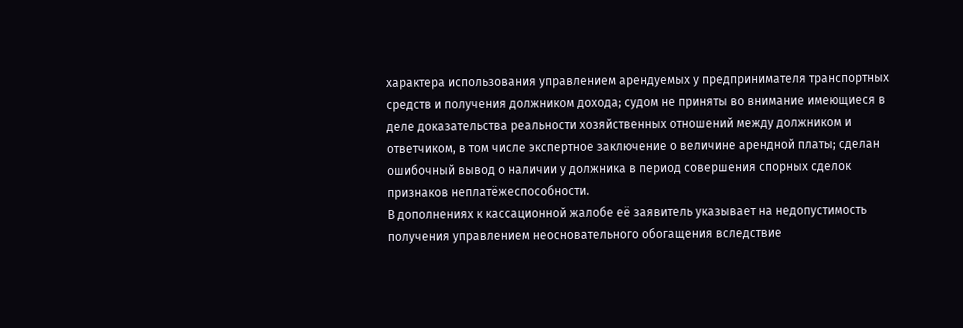характера использования управлением арендуемых у предпринимателя транспортных средств и получения должником дохода; судом не приняты во внимание имеющиеся в деле доказательства реальности хозяйственных отношений между должником и ответчиком, в том числе экспертное заключение о величине арендной платы; сделан ошибочный вывод о наличии у должника в период совершения спорных сделок признаков неплатёжеспособности.
В дополнениях к кассационной жалобе её заявитель указывает на недопустимость получения управлением неосновательного обогащения вследствие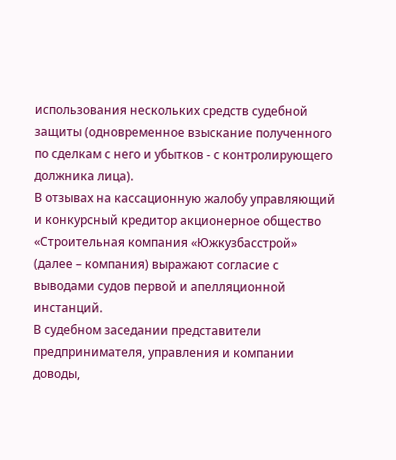использования нескольких средств судебной защиты (одновременное взыскание полученного по сделкам с него и убытков - с контролирующего должника лица).
В отзывах на кассационную жалобу управляющий и конкурсный кредитор акционерное общество «Строительная компания «Южкузбасстрой» (далее – компания) выражают согласие с выводами судов первой и апелляционной инстанций.
В судебном заседании представители предпринимателя, управления и компании доводы,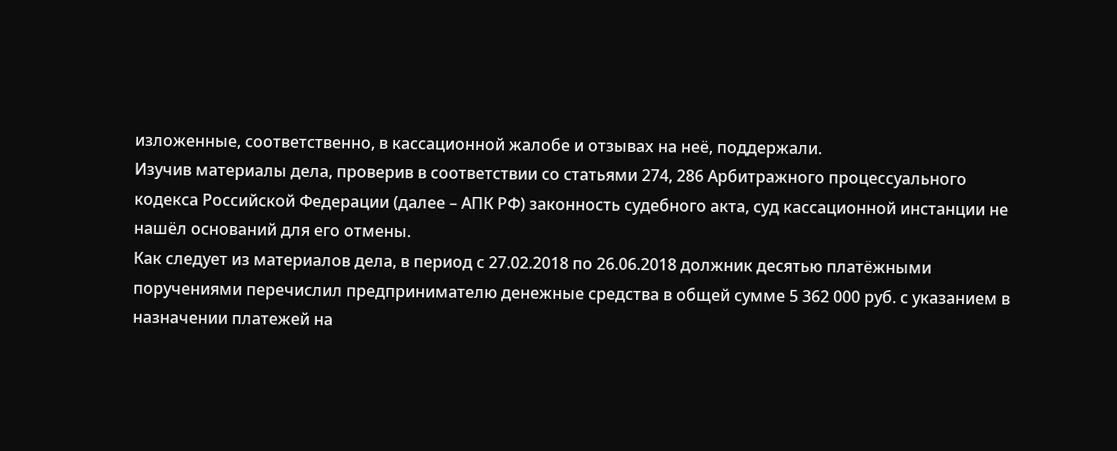изложенные, соответственно, в кассационной жалобе и отзывах на неё, поддержали.
Изучив материалы дела, проверив в соответствии со статьями 274, 286 Арбитражного процессуального кодекса Российской Федерации (далее – АПК РФ) законность судебного акта, суд кассационной инстанции не нашёл оснований для его отмены.
Как следует из материалов дела, в период с 27.02.2018 по 26.06.2018 должник десятью платёжными поручениями перечислил предпринимателю денежные средства в общей сумме 5 362 000 руб. с указанием в назначении платежей на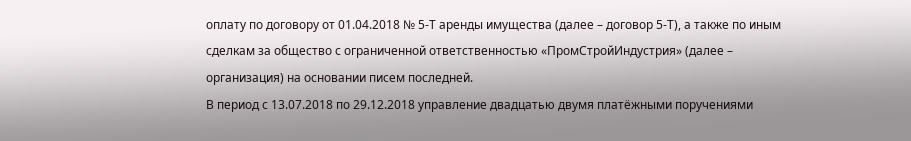оплату по договору от 01.04.2018 № 5-Т аренды имущества (далее – договор 5-Т), а также по иным сделкам за общество с ограниченной ответственностью «ПромСтройИндустрия» (далее – организация) на основании писем последней.
В период с 13.07.2018 по 29.12.2018 управление двадцатью двумя платёжными поручениями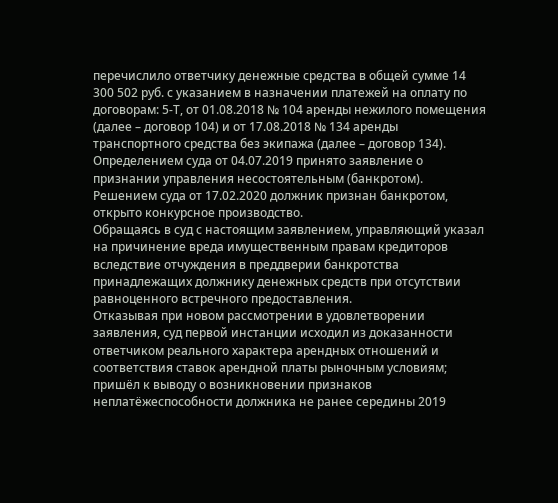перечислило ответчику денежные средства в общей сумме 14 300 502 руб. с указанием в назначении платежей на оплату по договорам: 5-Т, от 01.08.2018 № 104 аренды нежилого помещения (далее – договор 104) и от 17.08.2018 № 134 аренды транспортного средства без экипажа (далее – договор 134).
Определением суда от 04.07.2019 принято заявление о признании управления несостоятельным (банкротом).
Решением суда от 17.02.2020 должник признан банкротом, открыто конкурсное производство.
Обращаясь в суд с настоящим заявлением, управляющий указал на причинение вреда имущественным правам кредиторов вследствие отчуждения в преддверии банкротства принадлежащих должнику денежных средств при отсутствии равноценного встречного предоставления.
Отказывая при новом рассмотрении в удовлетворении заявления, суд первой инстанции исходил из доказанности ответчиком реального характера арендных отношений и соответствия ставок арендной платы рыночным условиям; пришёл к выводу о возникновении признаков неплатёжеспособности должника не ранее середины 2019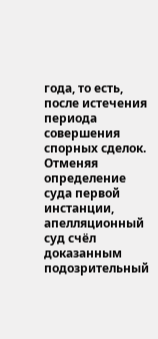года, то есть, после истечения периода совершения спорных сделок.
Отменяя определение суда первой инстанции, апелляционный суд счёл доказанным подозрительный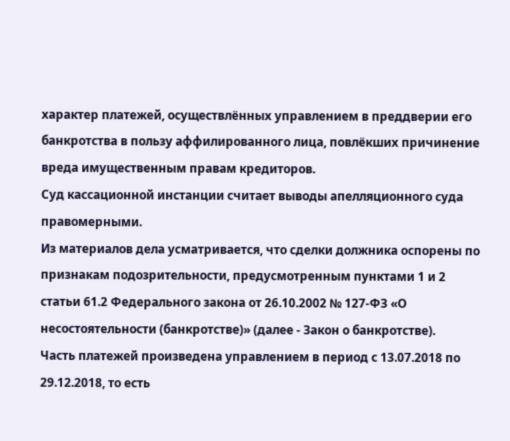характер платежей, осуществлённых управлением в преддверии его банкротства в пользу аффилированного лица, повлёкших причинение вреда имущественным правам кредиторов.
Суд кассационной инстанции считает выводы апелляционного суда правомерными.
Из материалов дела усматривается, что сделки должника оспорены по признакам подозрительности, предусмотренным пунктами 1 и 2 статьи 61.2 Федерального закона от 26.10.2002 № 127-ФЗ «О несостоятельности (банкротстве)» (далее - Закон о банкротстве).
Часть платежей произведена управлением в период с 13.07.2018 по 29.12.2018, то есть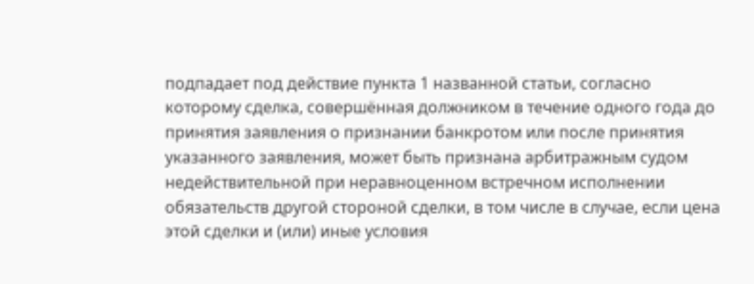подпадает под действие пункта 1 названной статьи, согласно которому сделка, совершённая должником в течение одного года до принятия заявления о признании банкротом или после принятия указанного заявления, может быть признана арбитражным судом недействительной при неравноценном встречном исполнении обязательств другой стороной сделки, в том числе в случае, если цена этой сделки и (или) иные условия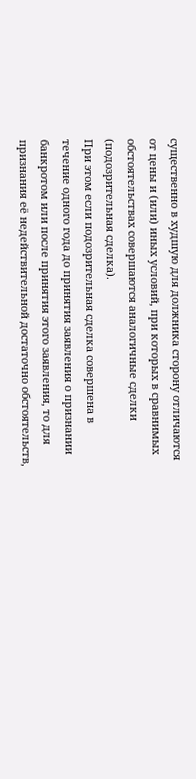существенно в худшую для должника сторону отличаются от цены и (или) иных условий, при которых в сравнимых обстоятельствах совершаются аналогичные сделки (подозрительная сделка).
При этом если подозрительная сделка совершена в течение одного года до принятия заявления о признании банкротом или после принятия этого заявления, то для признания её недействительной достаточно обстоятельств,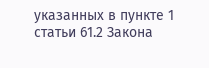указанных в пункте 1 статьи 61.2 Закона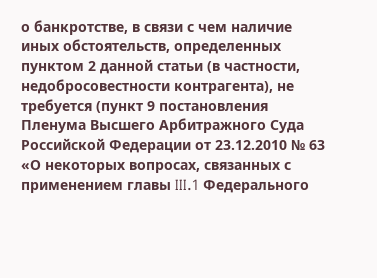о банкротстве, в связи с чем наличие иных обстоятельств, определенных пунктом 2 данной статьи (в частности, недобросовестности контрагента), не требуется (пункт 9 постановления Пленума Высшего Арбитражного Суда Российской Федерации от 23.12.2010 № 63 «О некоторых вопросах, связанных с применением главы III.1 Федерального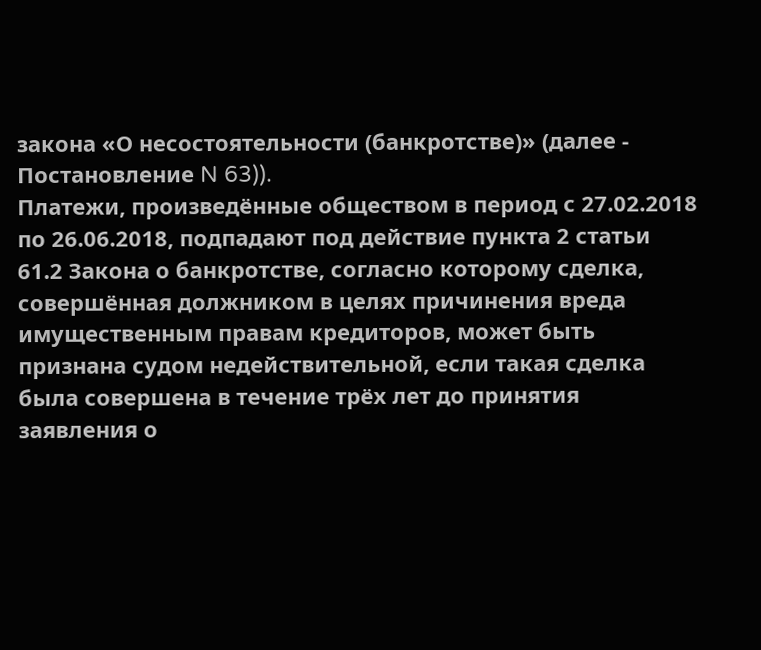закона «О несостоятельности (банкротстве)» (далее - Постановление N 63)).
Платежи, произведённые обществом в период с 27.02.2018 по 26.06.2018, подпадают под действие пункта 2 статьи 61.2 Закона о банкротстве, согласно которому сделка, совершённая должником в целях причинения вреда имущественным правам кредиторов, может быть признана судом недействительной, если такая сделка была совершена в течение трёх лет до принятия заявления о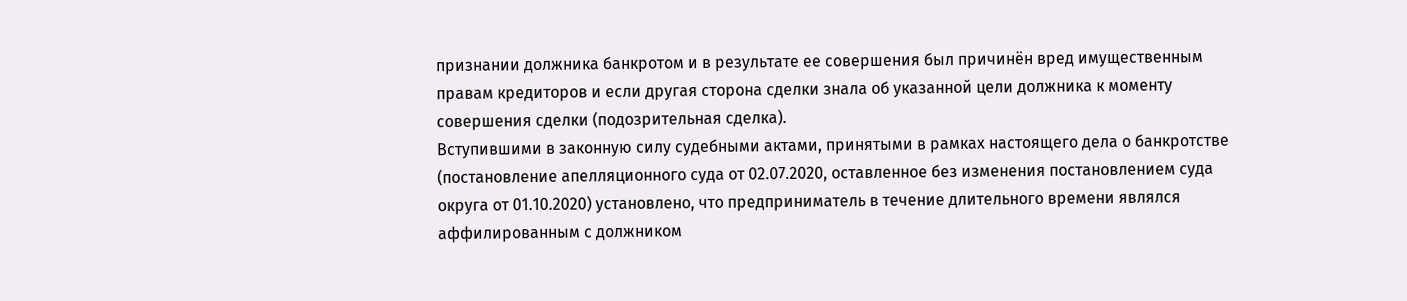признании должника банкротом и в результате ее совершения был причинён вред имущественным правам кредиторов и если другая сторона сделки знала об указанной цели должника к моменту совершения сделки (подозрительная сделка).
Вступившими в законную силу судебными актами, принятыми в рамках настоящего дела о банкротстве (постановление апелляционного суда от 02.07.2020, оставленное без изменения постановлением суда округа от 01.10.2020) установлено, что предприниматель в течение длительного времени являлся аффилированным с должником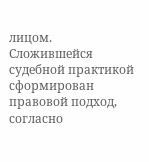лицом.
Сложившейся судебной практикой сформирован правовой подход, согласно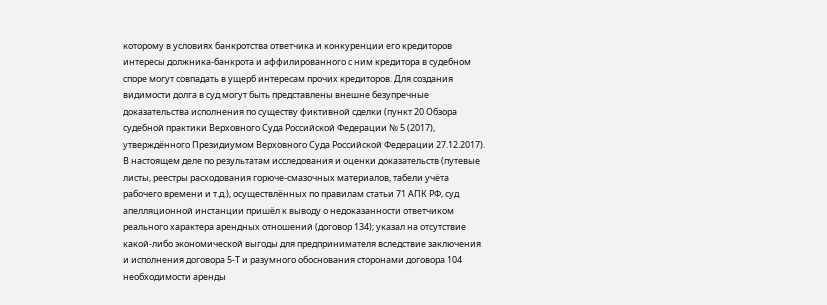которому в условиях банкротства ответчика и конкуренции его кредиторов интересы должника-банкрота и аффилированного с ним кредитора в судебном споре могут совпадать в ущерб интересам прочих кредиторов. Для создания видимости долга в суд могут быть представлены внешне безупречные доказательства исполнения по существу фиктивной сделки (пункт 20 Обзора судебной практики Верховного Суда Российской Федерации № 5 (2017), утверждённого Президиумом Верховного Суда Российской Федерации 27.12.2017).
В настоящем деле по результатам исследования и оценки доказательств (путевые листы, реестры расходования горюче-смазочных материалов, табели учёта рабочего времени и т.д.), осуществлённых по правилам статьи 71 АПК РФ, суд апелляционной инстанции пришёл к выводу о недоказанности ответчиком реального характера арендных отношений (договор 134); указал на отсутствие какой-либо экономической выгоды для предпринимателя вследствие заключения и исполнения договора 5-Т и разумного обоснования сторонами договора 104 необходимости аренды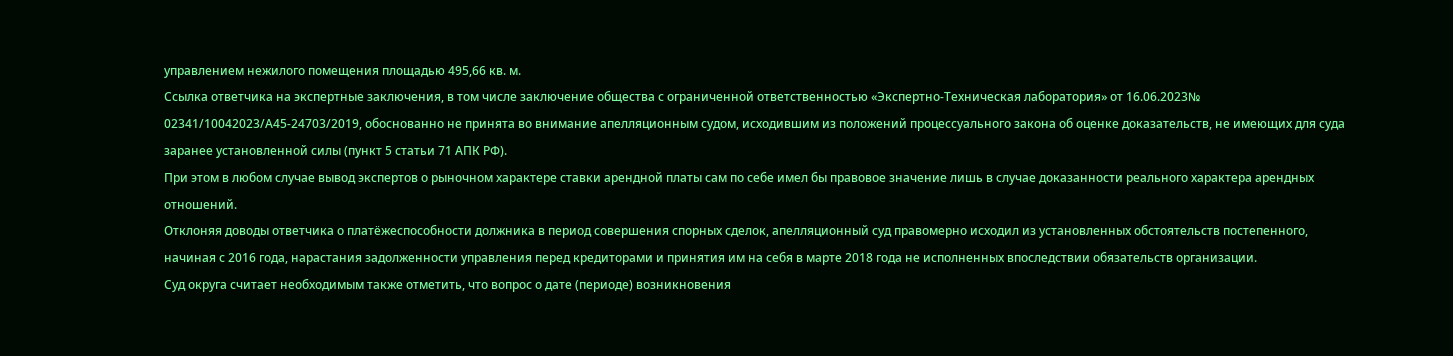управлением нежилого помещения площадью 495,66 кв. м.
Ссылка ответчика на экспертные заключения, в том числе заключение общества с ограниченной ответственностью «Экспертно-Техническая лаборатория» от 16.06.2023№ 02341/10042023/А45-24703/2019, обоснованно не принята во внимание апелляционным судом, исходившим из положений процессуального закона об оценке доказательств, не имеющих для суда заранее установленной силы (пункт 5 статьи 71 АПК РФ).
При этом в любом случае вывод экспертов о рыночном характере ставки арендной платы сам по себе имел бы правовое значение лишь в случае доказанности реального характера арендных отношений.
Отклоняя доводы ответчика о платёжеспособности должника в период совершения спорных сделок, апелляционный суд правомерно исходил из установленных обстоятельств постепенного, начиная с 2016 года, нарастания задолженности управления перед кредиторами и принятия им на себя в марте 2018 года не исполненных впоследствии обязательств организации.
Суд округа считает необходимым также отметить, что вопрос о дате (периоде) возникновения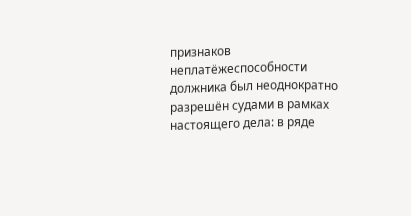признаков неплатёжеспособности должника был неоднократно разрешён судами в рамках настоящего дела: в ряде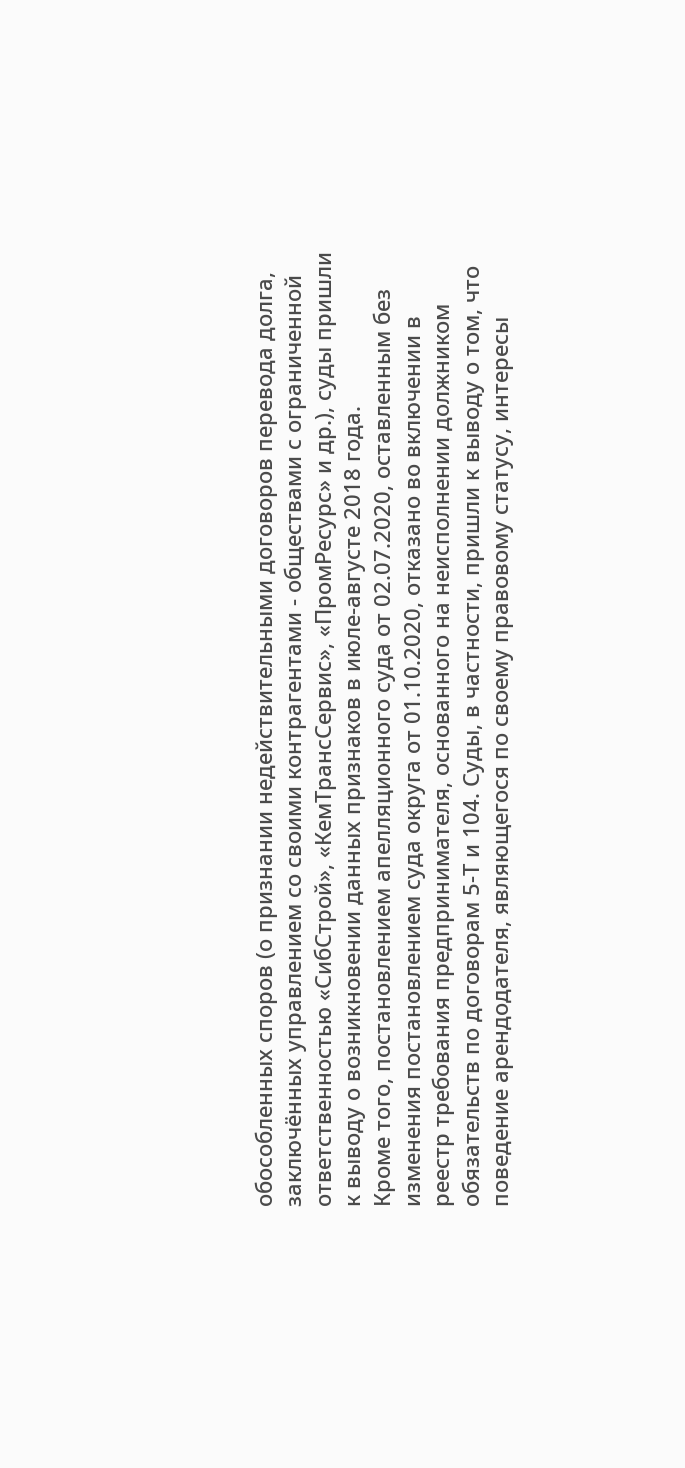обособленных споров (о признании недействительными договоров перевода долга, заключённых управлением со своими контрагентами - обществами с ограниченной ответственностью «СибСтрой», «КемТрансСервис», «ПромРесурс» и др.), суды пришли к выводу о возникновении данных признаков в июле-августе 2018 года.
Кроме того, постановлением апелляционного суда от 02.07.2020, оставленным без изменения постановлением суда округа от 01.10.2020, отказано во включении в реестр требования предпринимателя, основанного на неисполнении должником обязательств по договорам 5-Т и 104. Суды, в частности, пришли к выводу о том, что поведение арендодателя, являющегося по своему правовому статусу, интересы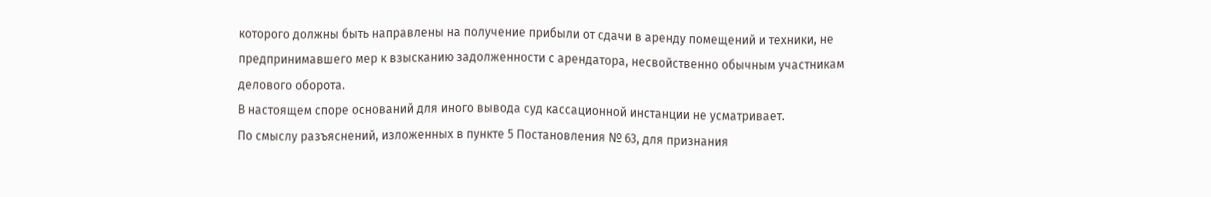которого должны быть направлены на получение прибыли от сдачи в аренду помещений и техники, не предпринимавшего мер к взысканию задолженности с арендатора, несвойственно обычным участникам делового оборота.
В настоящем споре оснований для иного вывода суд кассационной инстанции не усматривает.
По смыслу разъяснений, изложенных в пункте 5 Постановления № 63, для признания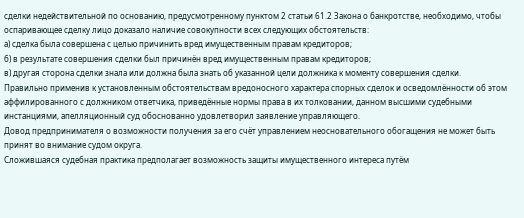сделки недействительной по основанию, предусмотренному пунктом 2 статьи 61.2 Закона о банкротстве, необходимо, чтобы оспаривающее сделку лицо доказало наличие совокупности всех следующих обстоятельств:
а) сделка была совершена с целью причинить вред имущественным правам кредиторов;
б) в результате совершения сделки был причинён вред имущественным правам кредиторов;
в) другая сторона сделки знала или должна была знать об указанной цели должника к моменту совершения сделки.
Правильно применив к установленным обстоятельствам вредоносного характера спорных сделок и осведомлённости об этом аффилированного с должником ответчика, приведённые нормы права в их толковании, данном высшими судебными инстанциями, апелляционный суд обоснованно удовлетворил заявление управляющего.
Довод предпринимателя о возможности получения за его счёт управлением неосновательного обогащения не может быть принят во внимание судом округа.
Сложившаяся судебная практика предполагает возможность защиты имущественного интереса путём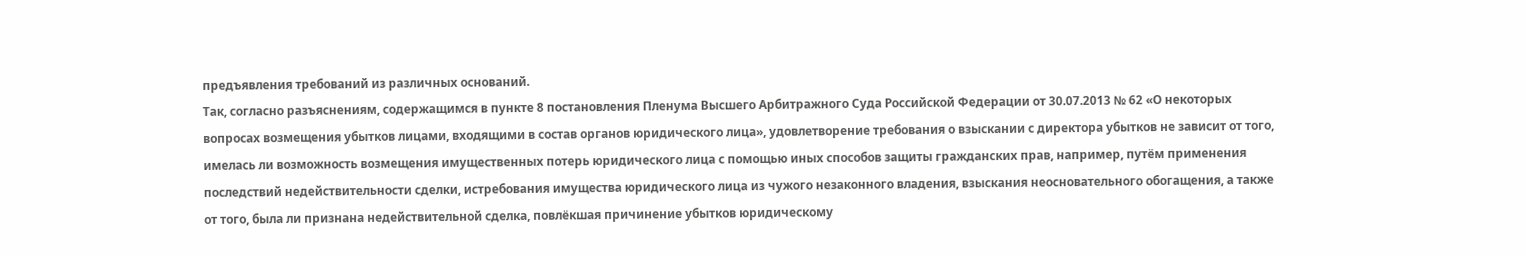предъявления требований из различных оснований.
Так, согласно разъяснениям, содержащимся в пункте 8 постановления Пленума Высшего Арбитражного Суда Российской Федерации от 30.07.2013 № 62 «О некоторых вопросах возмещения убытков лицами, входящими в состав органов юридического лица», удовлетворение требования о взыскании с директора убытков не зависит от того, имелась ли возможность возмещения имущественных потерь юридического лица с помощью иных способов защиты гражданских прав, например, путём применения последствий недействительности сделки, истребования имущества юридического лица из чужого незаконного владения, взыскания неосновательного обогащения, а также от того, была ли признана недействительной сделка, повлёкшая причинение убытков юридическому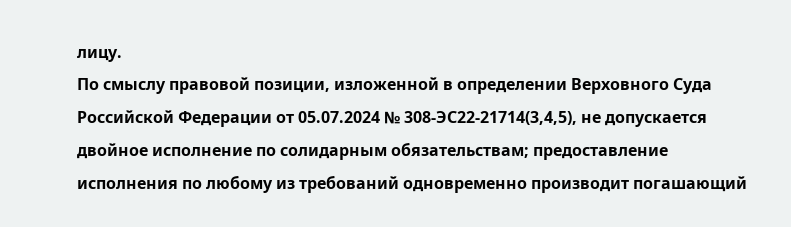лицу.
По смыслу правовой позиции, изложенной в определении Верховного Суда Российской Федерации от 05.07.2024 № 308-ЭС22-21714(3,4,5), не допускается двойное исполнение по солидарным обязательствам; предоставление исполнения по любому из требований одновременно производит погашающий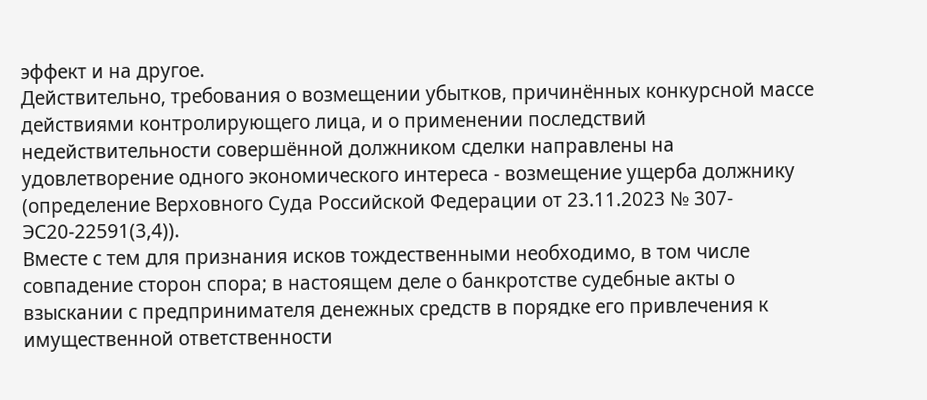эффект и на другое.
Действительно, требования о возмещении убытков, причинённых конкурсной массе действиями контролирующего лица, и о применении последствий недействительности совершённой должником сделки направлены на удовлетворение одного экономического интереса - возмещение ущерба должнику (определение Верховного Суда Российской Федерации от 23.11.2023 № 307-ЭС20-22591(3,4)).
Вместе с тем для признания исков тождественными необходимо, в том числе совпадение сторон спора; в настоящем деле о банкротстве судебные акты о взыскании с предпринимателя денежных средств в порядке его привлечения к имущественной ответственности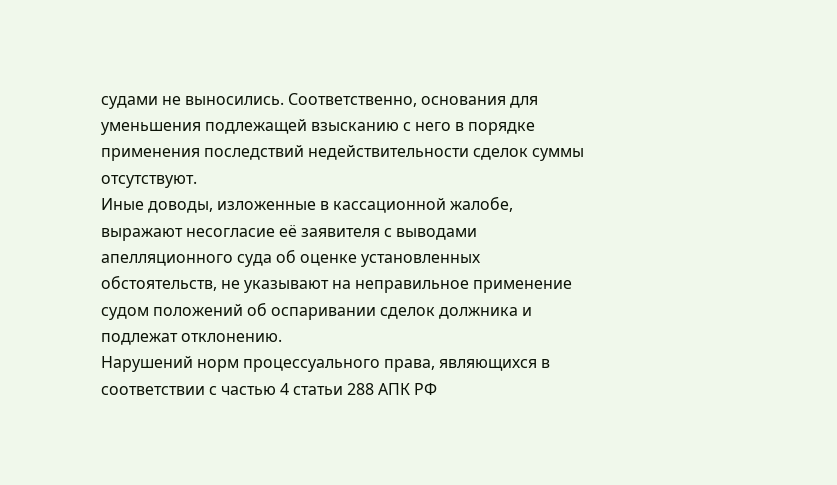судами не выносились. Соответственно, основания для уменьшения подлежащей взысканию с него в порядке применения последствий недействительности сделок суммы отсутствуют.
Иные доводы, изложенные в кассационной жалобе, выражают несогласие её заявителя с выводами апелляционного суда об оценке установленных обстоятельств, не указывают на неправильное применение судом положений об оспаривании сделок должника и подлежат отклонению.
Нарушений норм процессуального права, являющихся в соответствии с частью 4 статьи 288 АПК РФ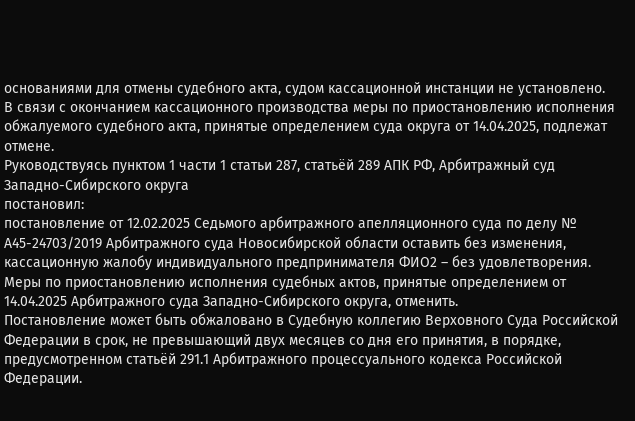основаниями для отмены судебного акта, судом кассационной инстанции не установлено.
В связи с окончанием кассационного производства меры по приостановлению исполнения обжалуемого судебного акта, принятые определением суда округа от 14.04.2025, подлежат отмене.
Руководствуясь пунктом 1 части 1 статьи 287, статьёй 289 АПК РФ, Арбитражный суд Западно-Сибирского округа
постановил:
постановление от 12.02.2025 Седьмого арбитражного апелляционного суда по делу № А45-24703/2019 Арбитражного суда Новосибирской области оставить без изменения, кассационную жалобу индивидуального предпринимателя ФИО2 – без удовлетворения.
Меры по приостановлению исполнения судебных актов, принятые определением от 14.04.2025 Арбитражного суда Западно-Сибирского округа, отменить.
Постановление может быть обжаловано в Судебную коллегию Верховного Суда Российской Федерации в срок, не превышающий двух месяцев со дня его принятия, в порядке, предусмотренном статьёй 291.1 Арбитражного процессуального кодекса Российской Федерации.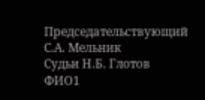Председательствующий С.А. Мельник
Судьи Н.Б. Глотов
ФИО1